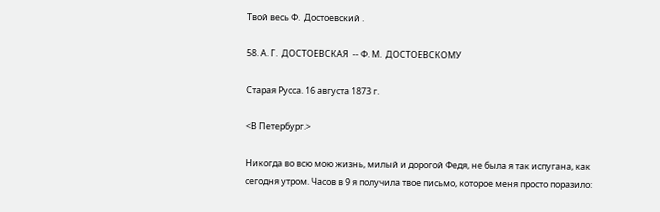Твой весь Ф.  Достоевский .

58. А. Г.  ДОСТОЕВСКАЯ  -- Ф. М.  ДОСТОЕВСКОМУ

Старая Русса. 16 августа 1873 г.

<В Петербург.>

Никогда во всю мою жизнь, милый и дорогой Федя, не была я так испугана, как сегодня утром. Часов в 9 я получила твое письмо, которое меня просто поразило: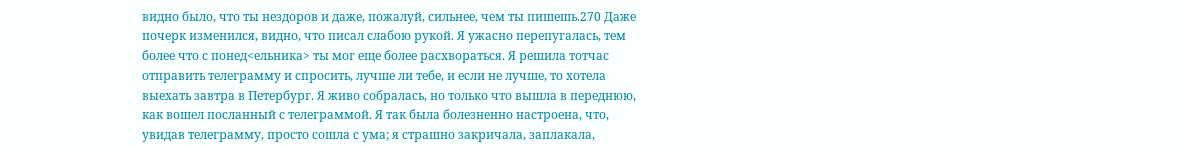видно было, что ты нездоров и даже, пожалуй, сильнее, чем ты пишешь.270 Даже почерк изменился, видно, что писал слабою рукой. Я ужасно перепугалась, тем более что с понед<ельника> ты мог еще более расхвораться. Я решила тотчас отправить телеграмму и спросить, лучше ли тебе, и если не лучше, то хотела выехать завтра в Петербург. Я живо собралась, но только что вышла в переднюю, как вошел посланный с телеграммой. Я так была болезненно настроена, что, увидав телеграмму, просто сошла с ума; я страшно закричала, заплакала,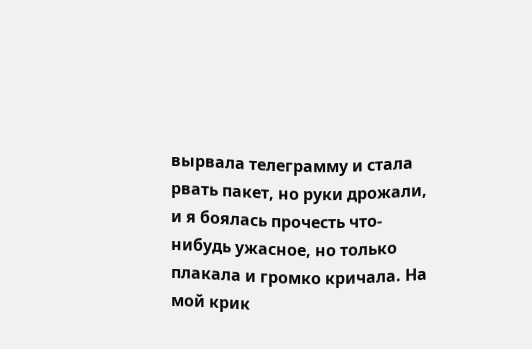вырвала телеграмму и стала рвать пакет, но руки дрожали, и я боялась прочесть что-нибудь ужасное, но только плакала и громко кричала. На мой крик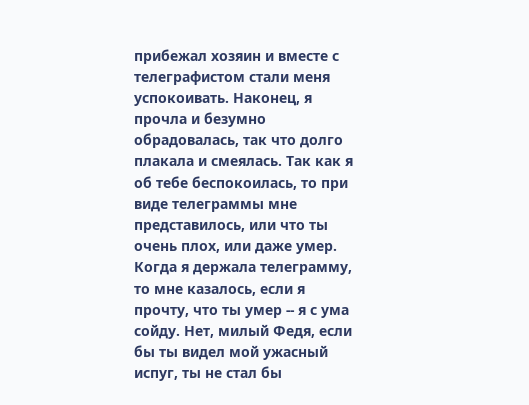прибежал хозяин и вместе с телеграфистом стали меня успокоивать. Наконец, я прочла и безумно обрадовалась, так что долго плакала и смеялась. Так как я об тебе беспокоилась, то при виде телеграммы мне представилось, или что ты очень плох, или даже умер. Когда я держала телеграмму, то мне казалось, если я прочту, что ты умер -- я с ума сойду. Нет, милый Федя, если бы ты видел мой ужасный испуг, ты не стал бы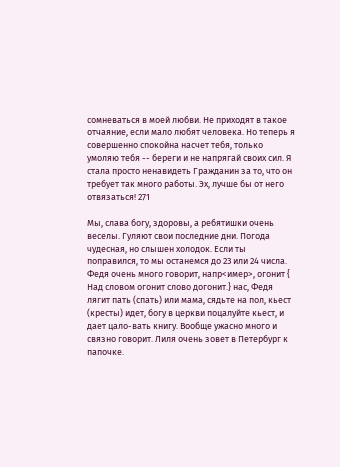сомневаться в моей любви. Не приходят в такое отчаяние, если мало любят человека. Но теперь я совершенно спокойна насчет тебя, только умоляю тебя -- береги и не напрягай своих сил. Я стала просто ненавидеть Гражданин за то, что он требует так много работы. Эх, лучше бы от него отвязаться! 271

Мы, слава богу, здоровы, а ребятишки очень веселы. Гуляют свои последние дни. Погода чудесная, но слышен холодок. Если ты поправился, то мы останемся до 23 или 24 числа. Федя очень много говорит, напр<имер>, огонит { Над словом огонит слово догонит.} нас, Федя лягит пать (спать) или мама, сядьте на пол, кьест (кресты) идет, богу в церкви поцалуйте кьест, и дает цало-вать книгу. Вообще ужасно много и связно говорит. Лиля очень зовет в Петербург к папочке.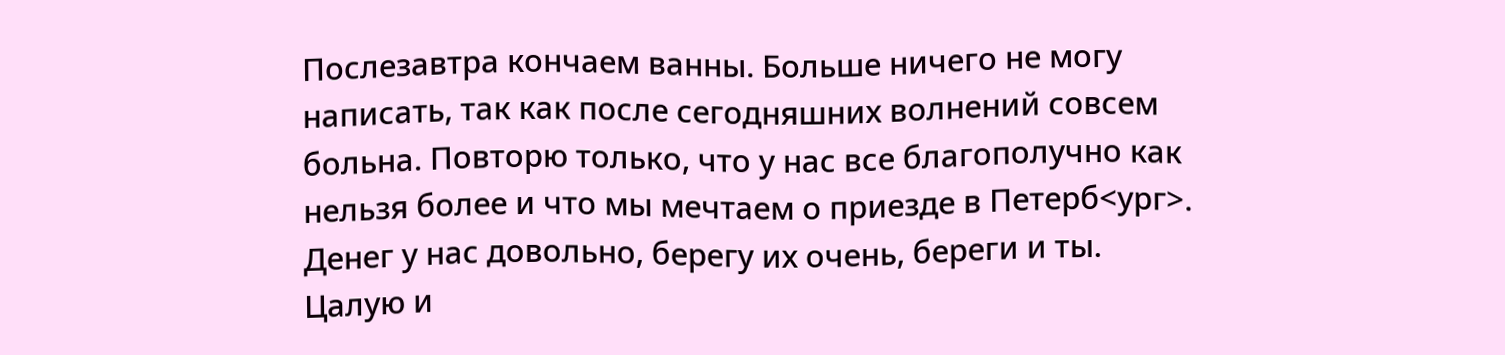Послезавтра кончаем ванны. Больше ничего не могу написать, так как после сегодняшних волнений совсем больна. Повторю только, что у нас все благополучно как нельзя более и что мы мечтаем о приезде в Петерб<ург>. Денег у нас довольно, берегу их очень, береги и ты. Цалую и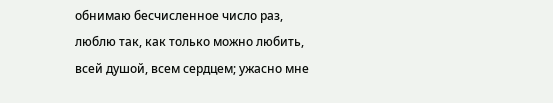обнимаю бесчисленное число раз, люблю так, как только можно любить, всей душой, всем сердцем; ужасно мне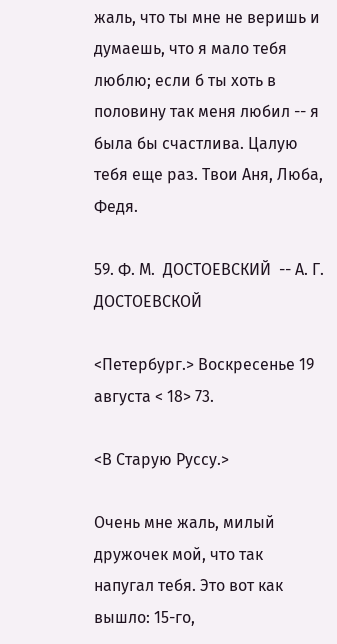жаль, что ты мне не веришь и думаешь, что я мало тебя люблю; если б ты хоть в половину так меня любил -- я была бы счастлива. Цалую тебя еще раз. Твои Аня, Люба, Федя.

59. Ф. М.  ДОСТОЕВСКИЙ  -- А. Г.  ДОСТОЕВСКОЙ

<Петербург.> Воскресенье 19 августа < 18> 73.

<В Старую Руссу.>

Очень мне жаль, милый дружочек мой, что так напугал тебя. Это вот как вышло: 15-го,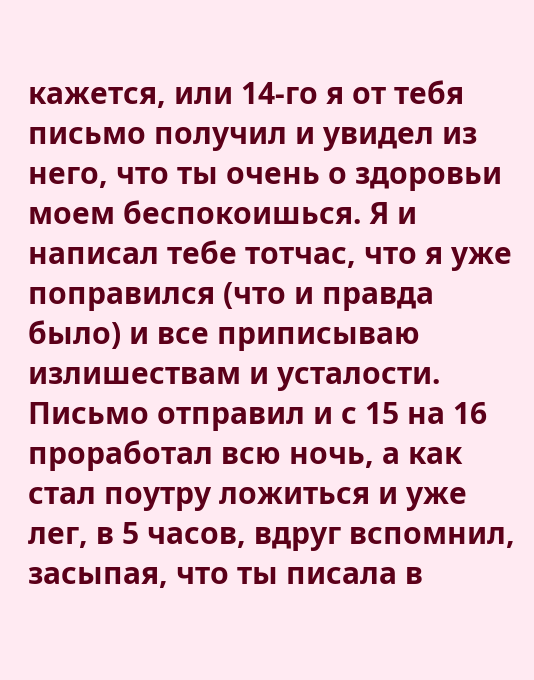кажется, или 14-го я от тебя письмо получил и увидел из него, что ты очень о здоровьи моем беспокоишься. Я и написал тебе тотчас, что я уже поправился (что и правда было) и все приписываю излишествам и усталости. Письмо отправил и с 15 на 16 проработал всю ночь, а как стал поутру ложиться и уже лег, в 5 часов, вдруг вспомнил, засыпая, что ты писала в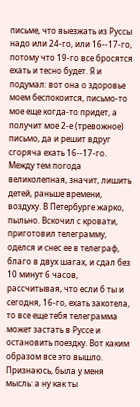письме, что выезжать из Руссы надо или 24-го, или 16--17-го, потому что 19-го все бросятся ехать и тесно будет. Я и подумал: вот она о здоровье моем беспокоится, письмо-то мое еще когда-то придет, а получит мое 2-е (тревожное) письмо, да и решит вдруг сгоряча ехать 16--17-го. Между тем погода великолепная, значит, лишить детей, раньше времени, воздуху. В Петербурге жарко, пыльно. Вскочил с кровати, приготовил телеграмму, оделся и снес ее в телеграф, благо в двух шагах, и сдал без 10 минут 6 часов, рассчитывая, что если б ты и сегодня, 16-го, ехать захотела, то все еще тебя телеграмма может застать в Руссе и остановить поездку. Вот каким образом все это вышло. Признаюсь, была у меня мысль: а ну как ты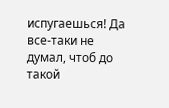испугаешься! Да все-таки не думал, чтоб до такой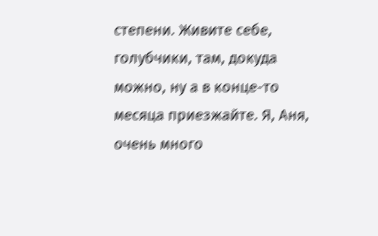степени. Живите себе, голубчики, там, докуда можно, ну а в конце-то месяца приезжайте. Я, Аня, очень много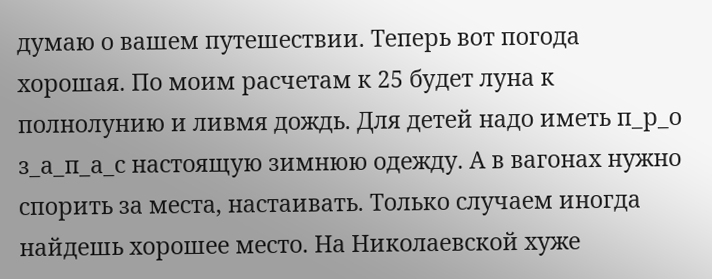думаю о вашем путешествии. Теперь вот погода хорошая. По моим расчетам к 25 будет луна к полнолунию и ливмя дождь. Для детей надо иметь п_р_о з_а_п_а_с настоящую зимнюю одежду. А в вагонах нужно спорить за места, настаивать. Только случаем иногда найдешь хорошее место. На Николаевской хуже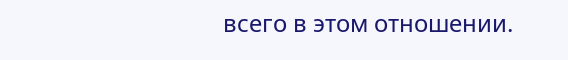всего в этом отношении.